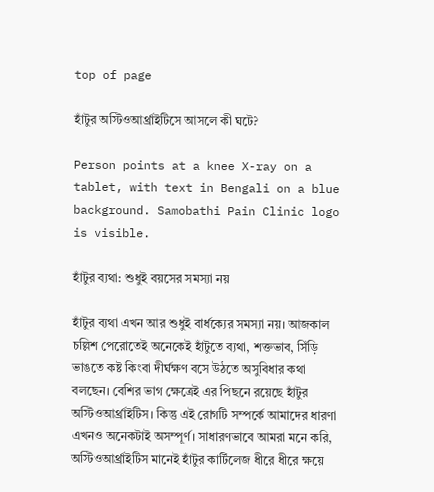top of page

হাঁটুর অস্টিওআর্থ্রাইটিসে আসলে কী ঘটে?

Person points at a knee X-ray on a tablet, with text in Bengali on a blue background. Samobathi Pain Clinic logo is visible.

হাঁটুর ব্যথা: শুধুই বয়সের সমস্যা নয়

হাঁটুর ব্যথা এখন আর শুধুই বার্ধক্যের সমস্যা নয়। আজকাল চল্লিশ পেরোতেই অনেকেই হাঁটুতে ব্যথা, শক্তভাব, সিঁড়ি ভাঙতে কষ্ট কিংবা দীর্ঘক্ষণ বসে উঠতে অসুবিধার কথা বলছেন। বেশির ভাগ ক্ষেত্রেই এর পিছনে রয়েছে হাঁটুর অস্টিওআর্থ্রাইটিস। কিন্তু এই রোগটি সম্পর্কে আমাদের ধারণা এখনও অনেকটাই অসম্পূর্ণ। সাধারণভাবে আমরা মনে করি, অস্টিওআর্থ্রাইটিস মানেই হাঁটুর কার্টিলেজ ধীরে ধীরে ক্ষয়ে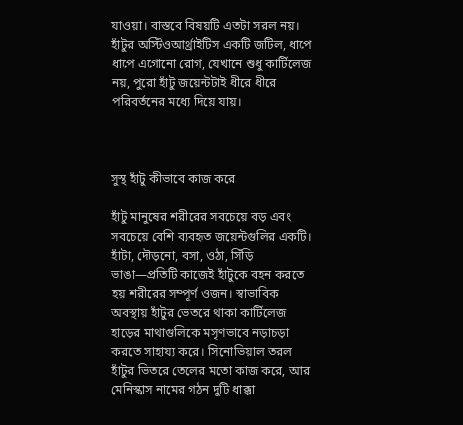যাওয়া। বাস্তবে বিষয়টি এতটা সরল নয়। হাঁটুর অস্টিওআর্থ্রাইটিস একটি জটিল, ধাপে ধাপে এগোনো রোগ, যেখানে শুধু কার্টিলেজ নয়, পুরো হাঁটু জয়েন্টটাই ধীরে ধীরে পরিবর্তনের মধ্যে দিয়ে যায়।



সুস্থ হাঁটু কীভাবে কাজ করে

হাঁটু মানুষের শরীরের সবচেয়ে বড় এবং সবচেয়ে বেশি ব্যবহৃত জয়েন্টগুলির একটি। হাঁটা, দৌড়নো, বসা, ওঠা, সিঁড়ি ভাঙা—প্রতিটি কাজেই হাঁটুকে বহন করতে হয় শরীরের সম্পূর্ণ ওজন। স্বাভাবিক অবস্থায় হাঁটুর ভেতরে থাকা কার্টিলেজ হাড়ের মাথাগুলিকে মসৃণভাবে নড়াচড়া করতে সাহায্য করে। সিনোভিয়াল তরল হাঁটুর ভিতরে তেলের মতো কাজ করে, আর মেনিস্কাস নামের গঠন দুটি ধাক্কা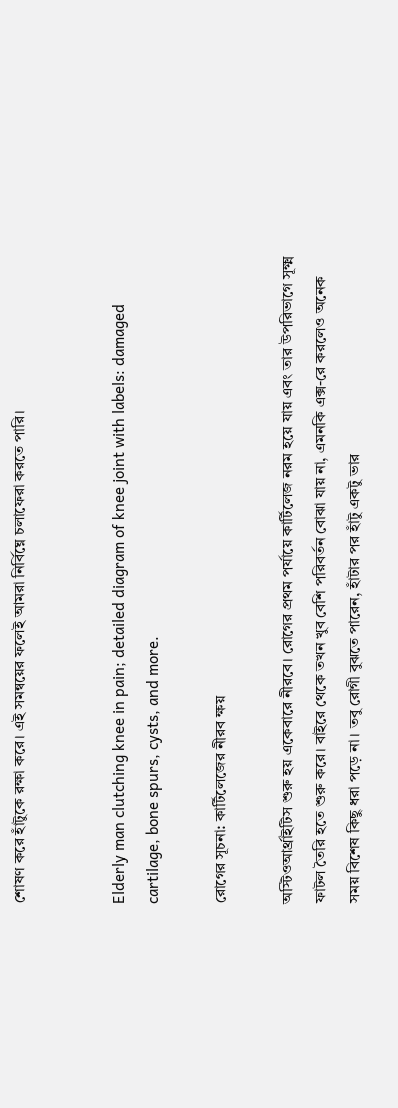শোষণ করে হাঁটুকে রক্ষা করে। এই সমন্বয়ের ফলেই আমরা নির্বিঘ্নে চলাফেরা করতে পারি।


Elderly man clutching knee in pain; detailed diagram of knee joint with labels: damaged cartilage, bone spurs, cysts, and more.

রোগের সূচনা: কার্টিলেজের নীরব ক্ষয়

অস্টিওআর্থ্রাইটিস শুরু হয় একেবারে নীরবে। রোগের প্রথম পর্যায়ে কার্টিলেজ নরম হয়ে যায় এবং তার উপরিভাগে সূক্ষ্ম ফাটল তৈরি হতে শুরু করে। বাইরে থেকে তখন খুব বেশি পরিবর্তন বোঝা যায় না, এমনকি এক্স-রে করলেও অনেক সময় বিশেষ কিছু ধরা পড়ে না। তবু রোগী বুঝতে পারেন, হাঁটার পর হাঁটু একটু ভার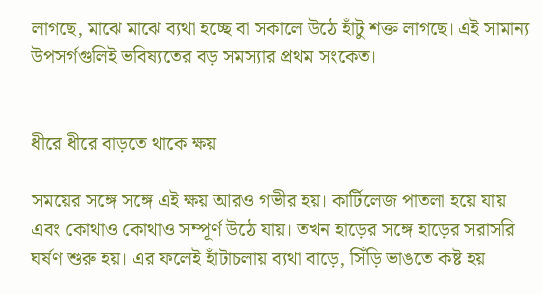লাগছে, মাঝে মাঝে ব্যথা হচ্ছে বা সকালে উঠে হাঁটু শক্ত লাগছে। এই সামান্য উপসর্গগুলিই ভবিষ্যতের বড় সমস্যার প্রথম সংকেত।


ধীরে ধীরে বাড়তে থাকে ক্ষয়

সময়ের সঙ্গে সঙ্গে এই ক্ষয় আরও গভীর হয়। কার্টিলেজ পাতলা হয়ে যায় এবং কোথাও কোথাও সম্পূর্ণ উঠে যায়। তখন হাড়ের সঙ্গে হাড়ের সরাসরি ঘর্ষণ শুরু হয়। এর ফলেই হাঁটাচলায় ব্যথা বাড়ে, সিঁড়ি ভাঙতে কষ্ট হয়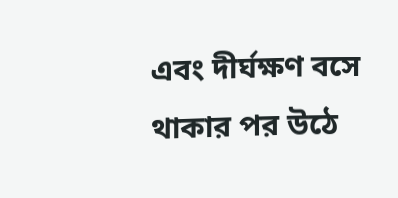এবং দীর্ঘক্ষণ বসে থাকার পর উঠে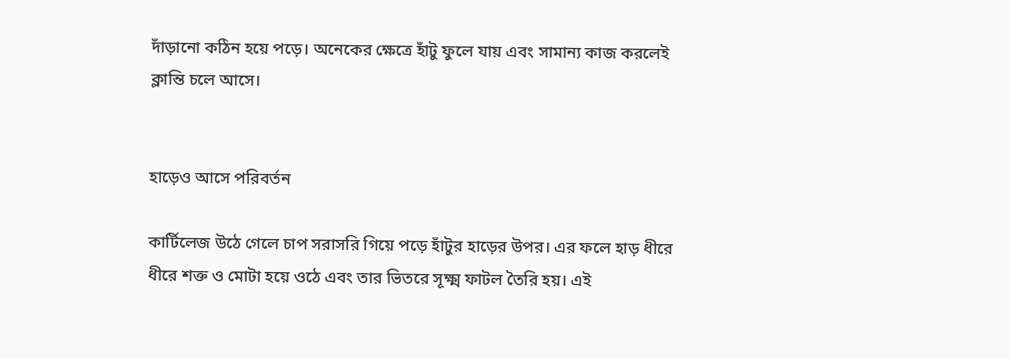দাঁড়ানো কঠিন হয়ে পড়ে। অনেকের ক্ষেত্রে হাঁটু ফুলে যায় এবং সামান্য কাজ করলেই ক্লান্তি চলে আসে।


হাড়েও আসে পরিবর্তন

কার্টিলেজ উঠে গেলে চাপ সরাসরি গিয়ে পড়ে হাঁটুর হাড়ের উপর। এর ফলে হাড় ধীরে ধীরে শক্ত ও মোটা হয়ে ওঠে এবং তার ভিতরে সূক্ষ্ম ফাটল তৈরি হয়। এই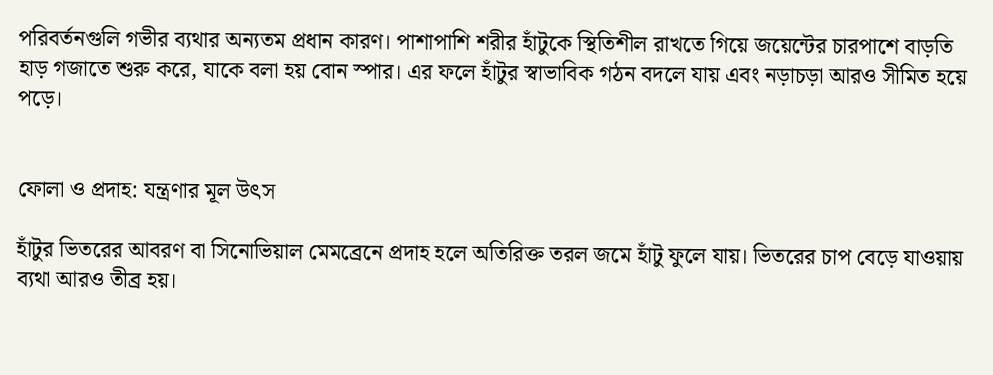পরিবর্তনগুলি গভীর ব্যথার অন্যতম প্রধান কারণ। পাশাপাশি শরীর হাঁটুকে স্থিতিশীল রাখতে গিয়ে জয়েন্টের চারপাশে বাড়তি হাড় গজাতে শুরু করে, যাকে বলা হয় বোন স্পার। এর ফলে হাঁটুর স্বাভাবিক গঠন বদলে যায় এবং নড়াচড়া আরও সীমিত হয়ে পড়ে।


ফোলা ও প্রদাহ: যন্ত্রণার মূল উৎস

হাঁটুর ভিতরের আবরণ বা সিনোভিয়াল মেমব্রেনে প্রদাহ হলে অতিরিক্ত তরল জমে হাঁটু ফুলে যায়। ভিতরের চাপ বেড়ে যাওয়ায় ব্যথা আরও তীব্র হয়।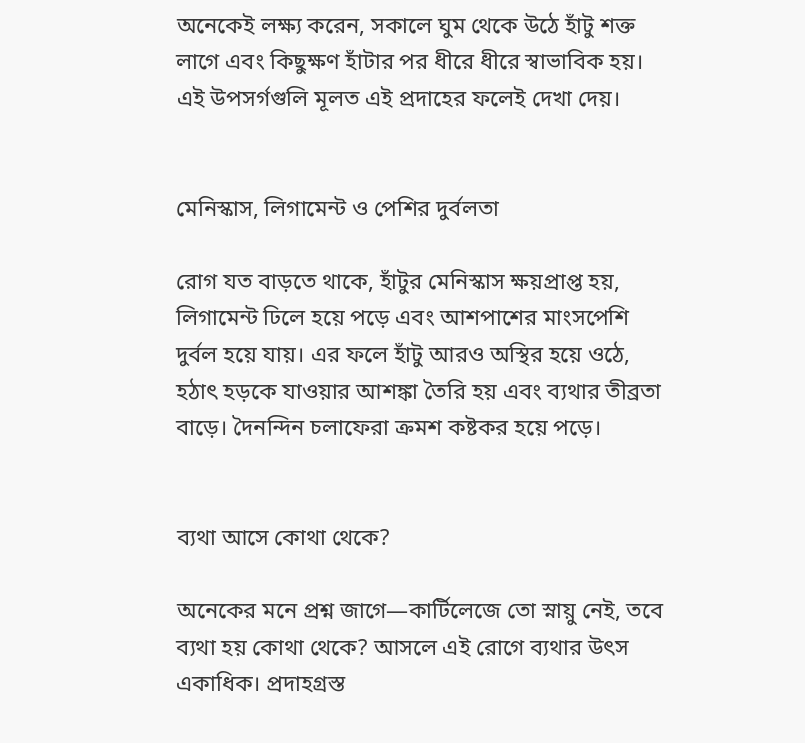অনেকেই লক্ষ্য করেন, সকালে ঘুম থেকে উঠে হাঁটু শক্ত লাগে এবং কিছুক্ষণ হাঁটার পর ধীরে ধীরে স্বাভাবিক হয়। এই উপসর্গগুলি মূলত এই প্রদাহের ফলেই দেখা দেয়।


মেনিস্কাস, লিগামেন্ট ও পেশির দুর্বলতা

রোগ যত বাড়তে থাকে, হাঁটুর মেনিস্কাস ক্ষয়প্রাপ্ত হয়, লিগামেন্ট ঢিলে হয়ে পড়ে এবং আশপাশের মাংসপেশি দুর্বল হয়ে যায়। এর ফলে হাঁটু আরও অস্থির হয়ে ওঠে, হঠাৎ হড়কে যাওয়ার আশঙ্কা তৈরি হয় এবং ব্যথার তীব্রতা বাড়ে। দৈনন্দিন চলাফেরা ক্রমশ কষ্টকর হয়ে পড়ে।


ব্যথা আসে কোথা থেকে?

অনেকের মনে প্রশ্ন জাগে—কার্টিলেজে তো স্নায়ু নেই, তবে ব্যথা হয় কোথা থেকে? আসলে এই রোগে ব্যথার উৎস একাধিক। প্রদাহগ্রস্ত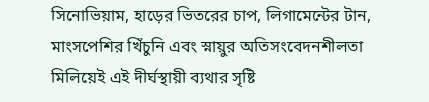সিনোভিয়াম, হাড়ের ভিতরের চাপ, লিগামেন্টের টান, মাংসপেশির খিঁচুনি এবং স্নায়ুর অতিসংবেদনশীলতা মিলিয়েই এই দীর্ঘস্থায়ী ব্যথার সৃষ্টি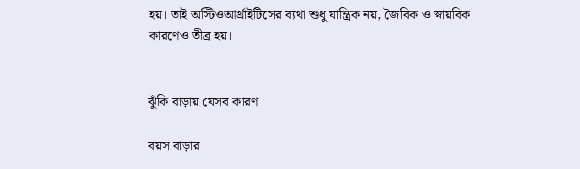হয়। তাই অস্টিওআর্থ্রাইটিসের ব্যথা শুধু যান্ত্রিক নয়, জৈবিক ও স্নায়বিক কারণেও তীব্র হয়।


ঝুঁকি বাড়ায় যেসব কারণ

বয়স বাড়ার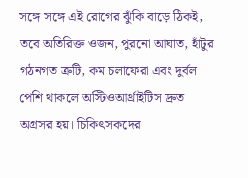সঙ্গে সঙ্গে এই রোগের ঝুঁকি বাড়ে ঠিকই, তবে অতিরিক্ত ওজন, পুরনো আঘাত, হাঁটুর গঠনগত ত্রুটি, কম চলাফেরা এবং দুর্বল পেশি থাকলে অস্টিওআর্থ্রাইটিস দ্রুত অগ্রসর হয়। চিকিৎসকদের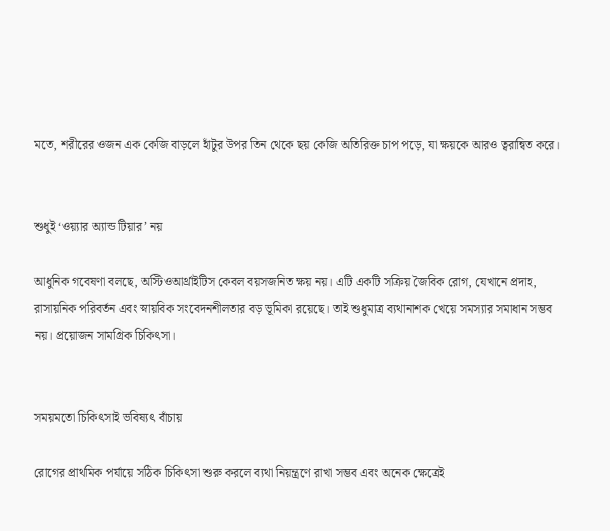মতে, শরীরের ওজন এক কেজি বাড়লে হাঁটুর উপর তিন থেকে ছয় কেজি অতিরিক্ত চাপ পড়ে, যা ক্ষয়কে আরও ত্বরান্বিত করে।


শুধুই ‘ওয়্যার অ্যান্ড টিয়ার’ নয়

আধুনিক গবেষণা বলছে, অস্টিওআর্থ্রাইটিস কেবল বয়সজনিত ক্ষয় নয়। এটি একটি সক্রিয় জৈবিক রোগ, যেখানে প্রদাহ, রাসায়নিক পরিবর্তন এবং স্নায়বিক সংবেদনশীলতার বড় ভূমিকা রয়েছে। তাই শুধুমাত্র ব্যথানাশক খেয়ে সমস্যার সমাধান সম্ভব নয়। প্রয়োজন সামগ্রিক চিকিৎসা।


সময়মতো চিকিৎসাই ভবিষ্যৎ বাঁচায়

রোগের প্রাথমিক পর্যায়ে সঠিক চিকিৎসা শুরু করলে ব্যথা নিয়ন্ত্রণে রাখা সম্ভব এবং অনেক ক্ষেত্রেই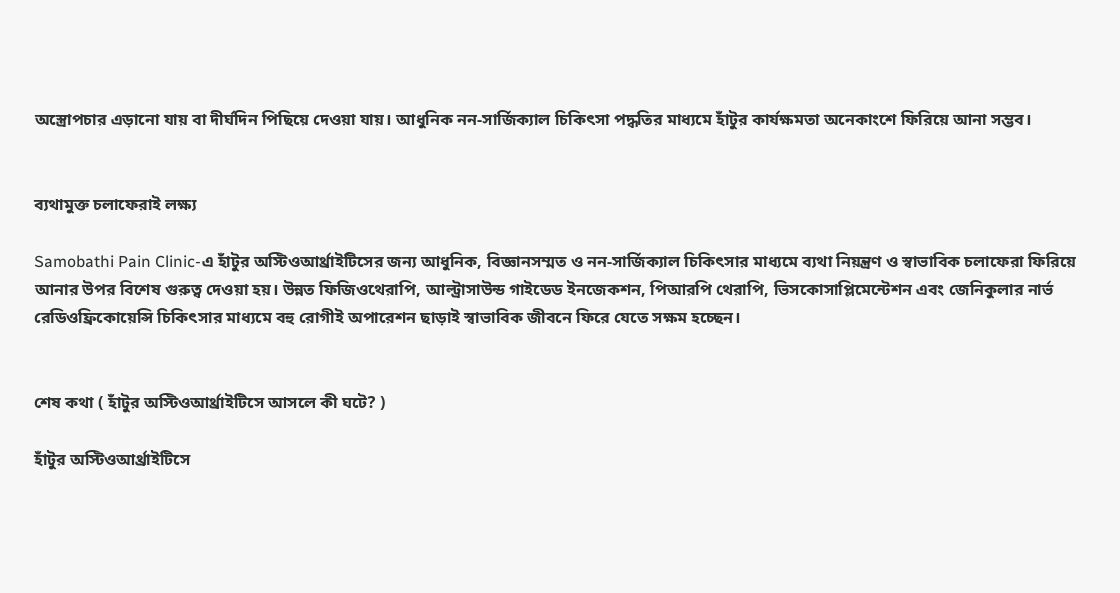অস্ত্রোপচার এড়ানো যায় বা দীর্ঘদিন পিছিয়ে দেওয়া যায়। আধুনিক নন-সার্জিক্যাল চিকিৎসা পদ্ধতির মাধ্যমে হাঁটুর কার্যক্ষমতা অনেকাংশে ফিরিয়ে আনা সম্ভব।


ব্যথামুক্ত চলাফেরাই লক্ষ্য

Samobathi Pain Clinic-এ হাঁটুর অস্টিওআর্থ্রাইটিসের জন্য আধুনিক, বিজ্ঞানসম্মত ও নন-সার্জিক্যাল চিকিৎসার মাধ্যমে ব্যথা নিয়ন্ত্রণ ও স্বাভাবিক চলাফেরা ফিরিয়ে আনার উপর বিশেষ গুরুত্ব দেওয়া হয়। উন্নত ফিজিওথেরাপি, আল্ট্রাসাউন্ড গাইডেড ইনজেকশন, পিআরপি থেরাপি, ভিসকোসাপ্লিমেন্টেশন এবং জেনিকুলার নার্ভ রেডিওফ্রিকোয়েন্সি চিকিৎসার মাধ্যমে বহু রোগীই অপারেশন ছাড়াই স্বাভাবিক জীবনে ফিরে যেতে সক্ষম হচ্ছেন।


শেষ কথা ( হাঁটুর অস্টিওআর্থ্রাইটিসে আসলে কী ঘটে? )

হাঁটুর অস্টিওআর্থ্রাইটিসে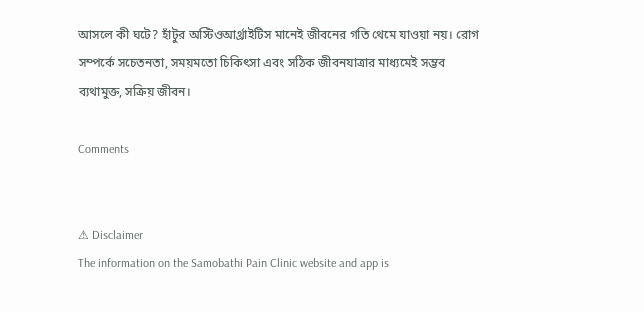আসলে কী ঘটে? হাঁটুর অস্টিওআর্থ্রাইটিস মানেই জীবনের গতি থেমে যাওয়া নয়। রোগ সম্পর্কে সচেতনতা, সময়মতো চিকিৎসা এবং সঠিক জীবনযাত্রার মাধ্যমেই সম্ভব ব্যথামুক্ত, সক্রিয় জীবন।

Comments


⚠ Disclaimer
The information on the Samobathi Pain Clinic website and app is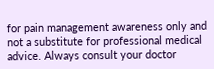for pain management awareness only and not a substitute for professional medical advice. Always consult your doctor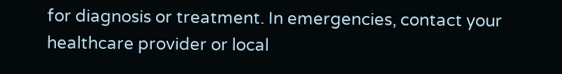for diagnosis or treatment. In emergencies, contact your healthcare provider or local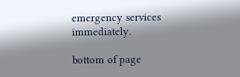emergency services immediately.

bottom of page